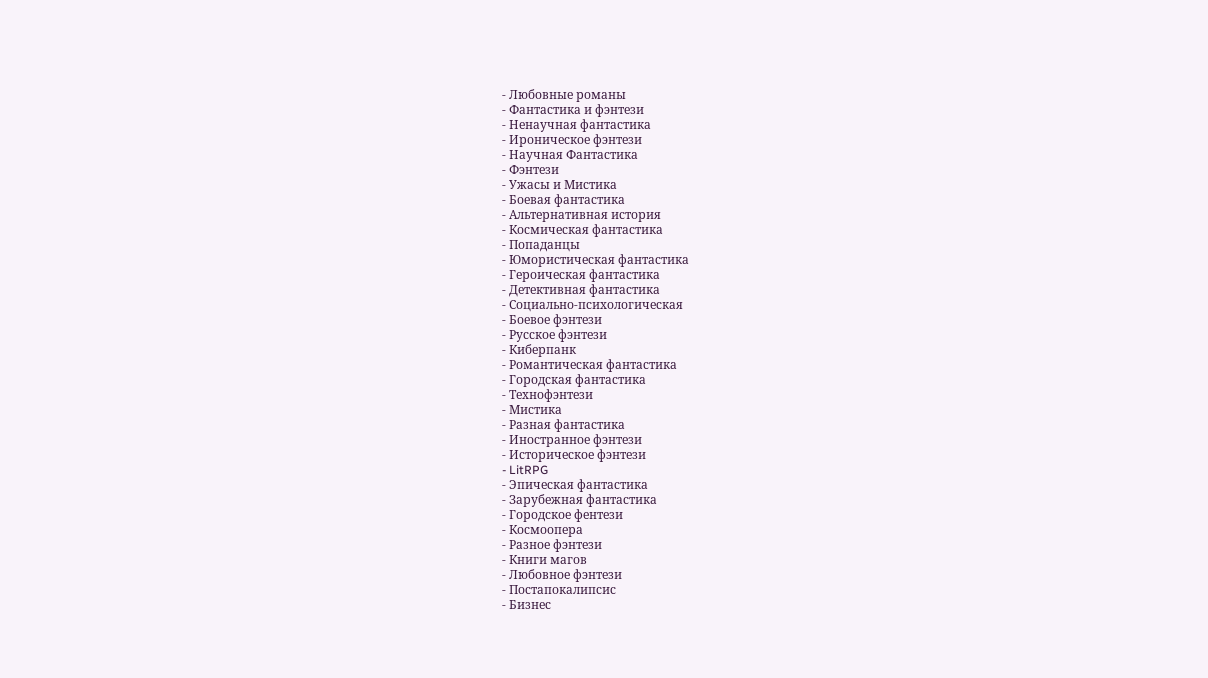- Любовные романы
- Фантастика и фэнтези
- Ненаучная фантастика
- Ироническое фэнтези
- Научная Фантастика
- Фэнтези
- Ужасы и Мистика
- Боевая фантастика
- Альтернативная история
- Космическая фантастика
- Попаданцы
- Юмористическая фантастика
- Героическая фантастика
- Детективная фантастика
- Социально-психологическая
- Боевое фэнтези
- Русское фэнтези
- Киберпанк
- Романтическая фантастика
- Городская фантастика
- Технофэнтези
- Мистика
- Разная фантастика
- Иностранное фэнтези
- Историческое фэнтези
- LitRPG
- Эпическая фантастика
- Зарубежная фантастика
- Городское фентези
- Космоопера
- Разное фэнтези
- Книги магов
- Любовное фэнтези
- Постапокалипсис
- Бизнес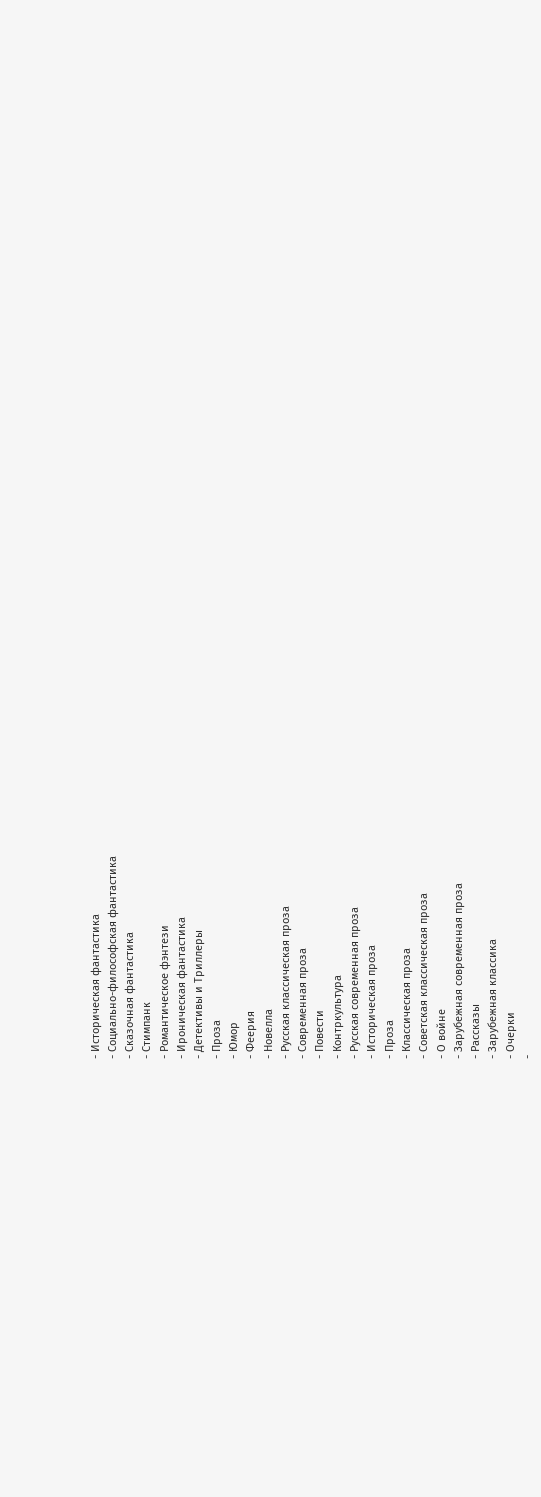- Историческая фантастика
- Социально-философская фантастика
- Сказочная фантастика
- Стимпанк
- Романтическое фэнтези
- Ироническая фантастика
- Детективы и Триллеры
- Проза
- Юмор
- Феерия
- Новелла
- Русская классическая проза
- Современная проза
- Повести
- Контркультура
- Русская современная проза
- Историческая проза
- Проза
- Классическая проза
- Советская классическая проза
- О войне
- Зарубежная современная проза
- Рассказы
- Зарубежная классика
- Очерки
-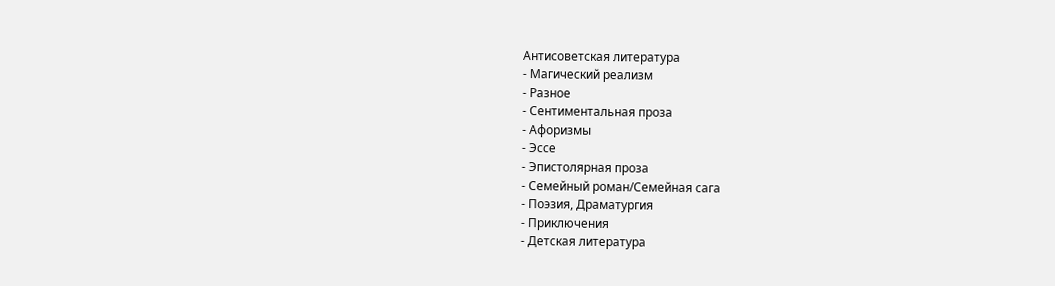Антисоветская литература
- Магический реализм
- Разное
- Сентиментальная проза
- Афоризмы
- Эссе
- Эпистолярная проза
- Семейный роман/Семейная сага
- Поэзия, Драматургия
- Приключения
- Детская литература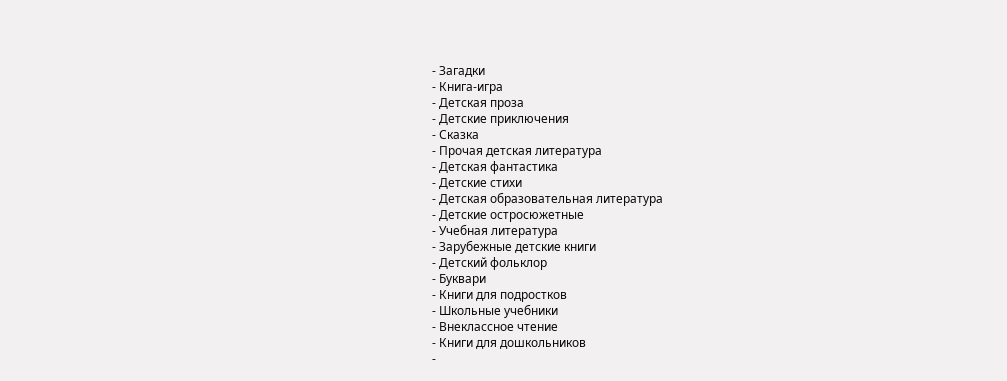- Загадки
- Книга-игра
- Детская проза
- Детские приключения
- Сказка
- Прочая детская литература
- Детская фантастика
- Детские стихи
- Детская образовательная литература
- Детские остросюжетные
- Учебная литература
- Зарубежные детские книги
- Детский фольклор
- Буквари
- Книги для подростков
- Школьные учебники
- Внеклассное чтение
- Книги для дошкольников
-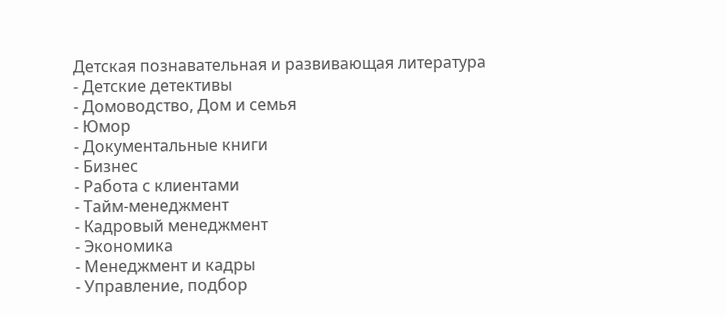Детская познавательная и развивающая литература
- Детские детективы
- Домоводство, Дом и семья
- Юмор
- Документальные книги
- Бизнес
- Работа с клиентами
- Тайм-менеджмент
- Кадровый менеджмент
- Экономика
- Менеджмент и кадры
- Управление, подбор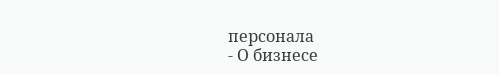персонала
- О бизнесе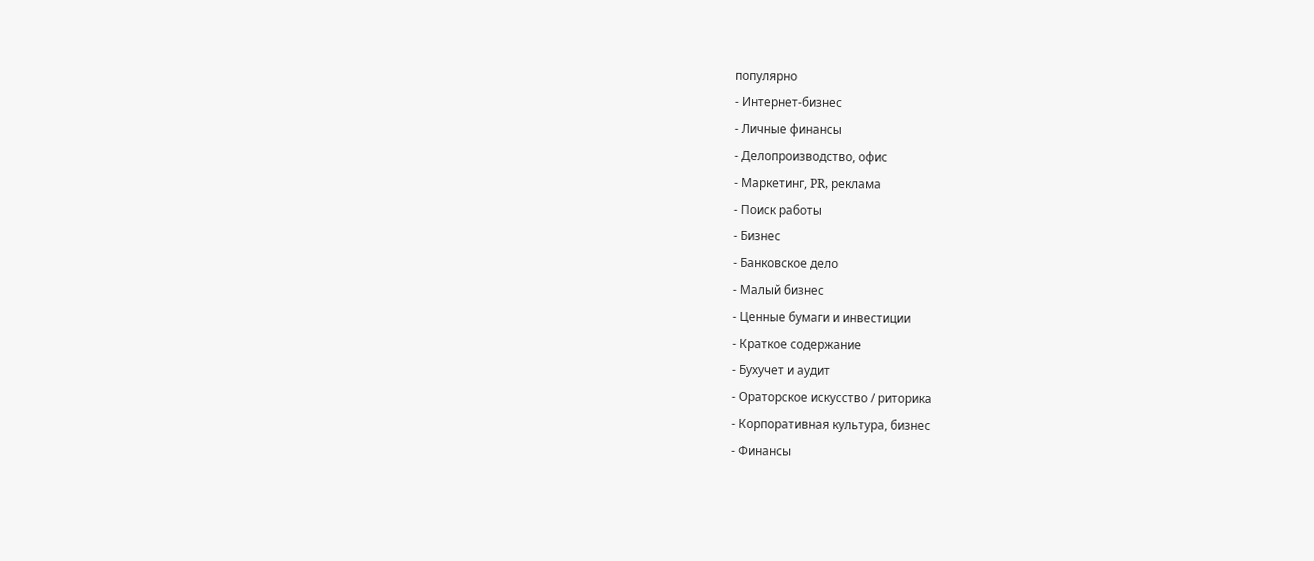популярно
- Интернет-бизнес
- Личные финансы
- Делопроизводство, офис
- Маркетинг, PR, реклама
- Поиск работы
- Бизнес
- Банковское дело
- Малый бизнес
- Ценные бумаги и инвестиции
- Краткое содержание
- Бухучет и аудит
- Ораторское искусство / риторика
- Корпоративная культура, бизнес
- Финансы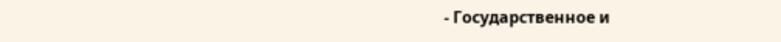- Государственное и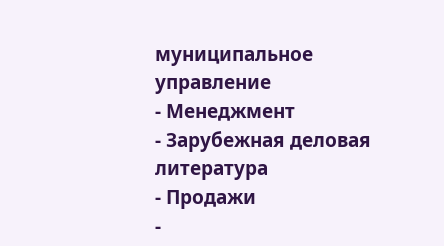муниципальное управление
- Менеджмент
- Зарубежная деловая литература
- Продажи
-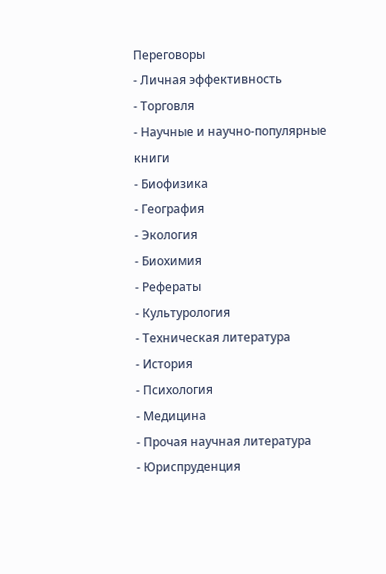Переговоры
- Личная эффективность
- Торговля
- Научные и научно-популярные книги
- Биофизика
- География
- Экология
- Биохимия
- Рефераты
- Культурология
- Техническая литература
- История
- Психология
- Медицина
- Прочая научная литература
- Юриспруденция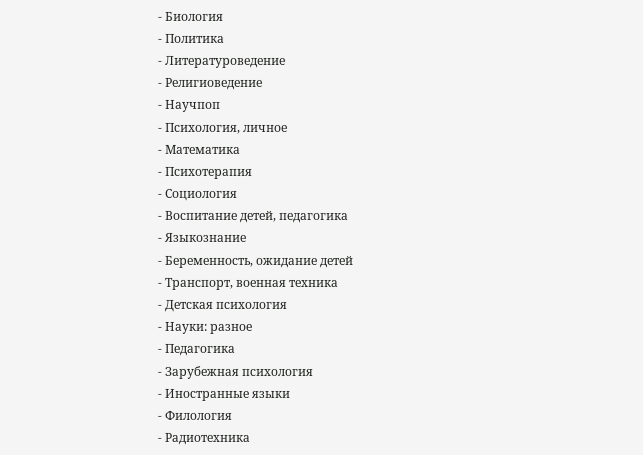- Биология
- Политика
- Литературоведение
- Религиоведение
- Научпоп
- Психология, личное
- Математика
- Психотерапия
- Социология
- Воспитание детей, педагогика
- Языкознание
- Беременность, ожидание детей
- Транспорт, военная техника
- Детская психология
- Науки: разное
- Педагогика
- Зарубежная психология
- Иностранные языки
- Филология
- Радиотехника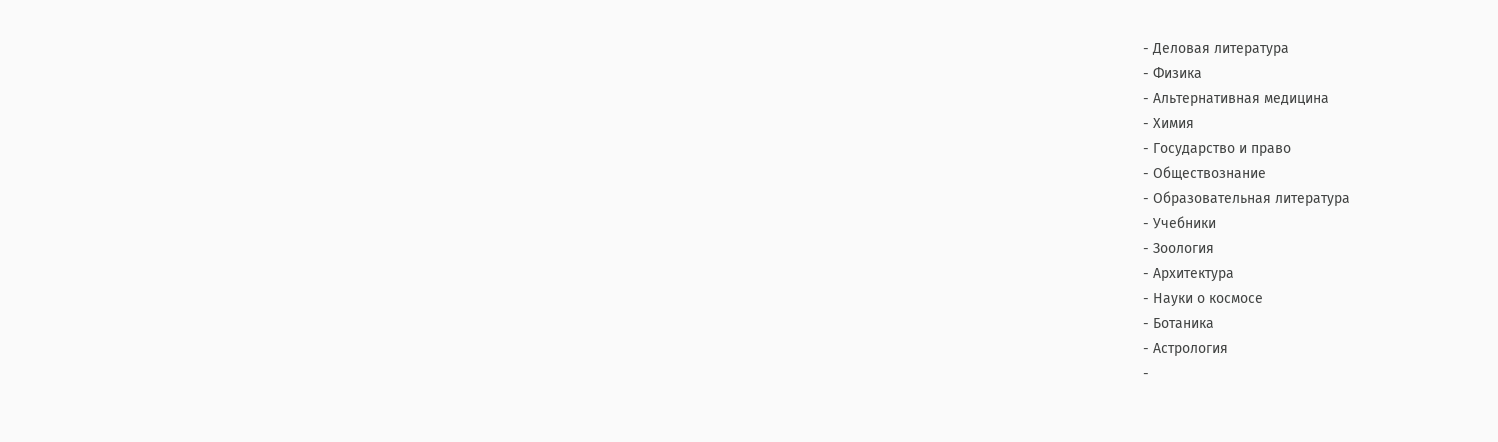- Деловая литература
- Физика
- Альтернативная медицина
- Химия
- Государство и право
- Обществознание
- Образовательная литература
- Учебники
- Зоология
- Архитектура
- Науки о космосе
- Ботаника
- Астрология
-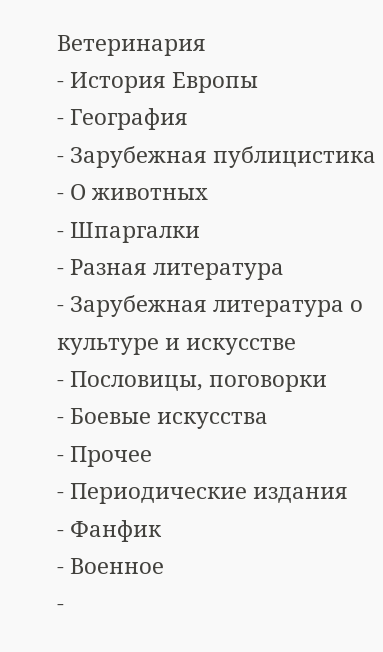Ветеринария
- История Европы
- География
- Зарубежная публицистика
- О животных
- Шпаргалки
- Разная литература
- Зарубежная литература о культуре и искусстве
- Пословицы, поговорки
- Боевые искусства
- Прочее
- Периодические издания
- Фанфик
- Военное
-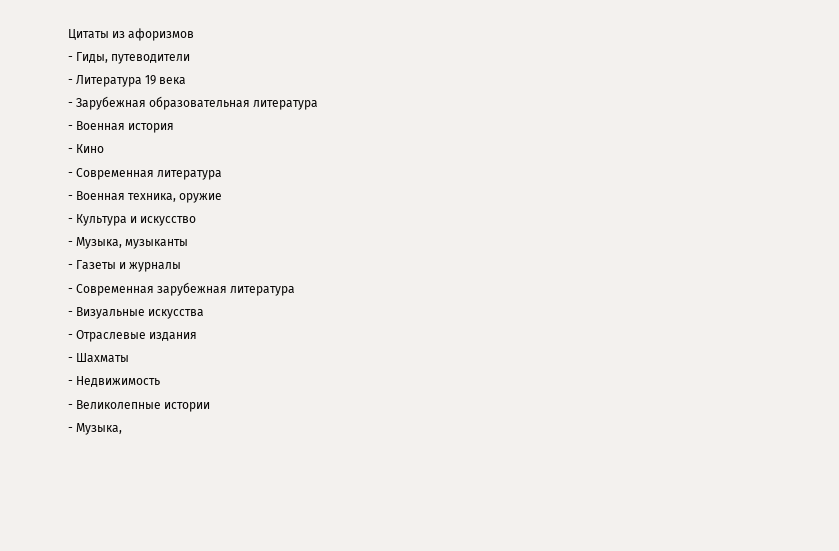Цитаты из афоризмов
- Гиды, путеводители
- Литература 19 века
- Зарубежная образовательная литература
- Военная история
- Кино
- Современная литература
- Военная техника, оружие
- Культура и искусство
- Музыка, музыканты
- Газеты и журналы
- Современная зарубежная литература
- Визуальные искусства
- Отраслевые издания
- Шахматы
- Недвижимость
- Великолепные истории
- Музыка,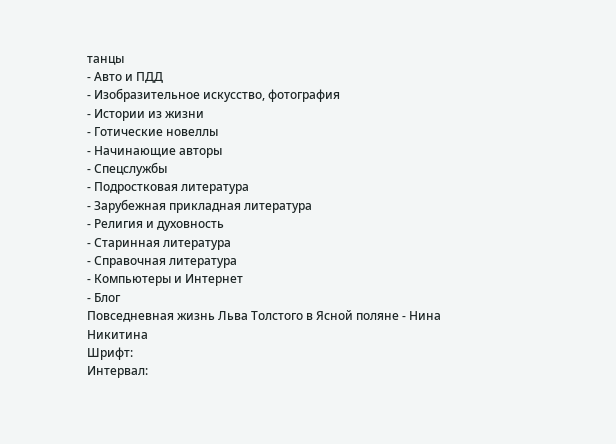танцы
- Авто и ПДД
- Изобразительное искусство, фотография
- Истории из жизни
- Готические новеллы
- Начинающие авторы
- Спецслужбы
- Подростковая литература
- Зарубежная прикладная литература
- Религия и духовность
- Старинная литература
- Справочная литература
- Компьютеры и Интернет
- Блог
Повседневная жизнь Льва Толстого в Ясной поляне - Нина Никитина
Шрифт:
Интервал: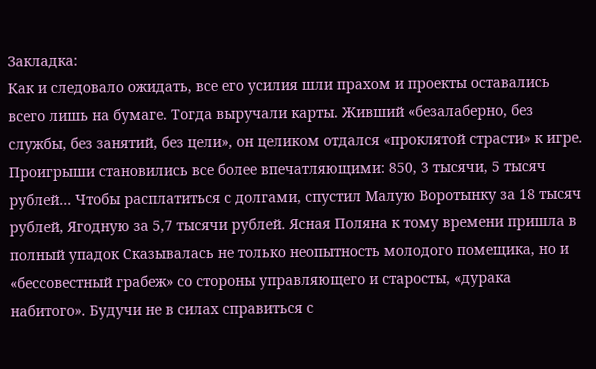Закладка:
Как и следовало ожидать, все его усилия шли прахом и проекты оставались всего лишь на бумаге. Тогда выручали карты. Живший «безалаберно, без службы, без занятий, без цели», он целиком отдался «проклятой страсти» к игре. Проигрыши становились все более впечатляющими: 850, 3 тысячи, 5 тысяч рублей… Чтобы расплатиться с долгами, спустил Малую Воротынку за 18 тысяч рублей, Ягодную за 5,7 тысячи рублей. Ясная Поляна к тому времени пришла в полный упадок Сказывалась не только неопытность молодого помещика, но и «бессовестный грабеж» со стороны управляющего и старосты, «дурака набитого». Будучи не в силах справиться с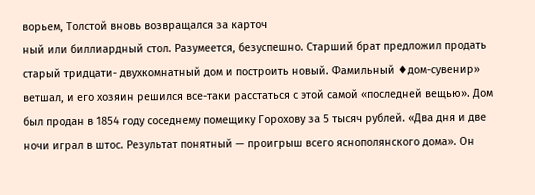ворьем, Толстой вновь возвращался за карточ
ный или биллиардный стол. Разумеется, безуспешно. Старший брат предложил продать старый тридцати- двухкомнатный дом и построить новый. Фамильный ♦дом-сувенир» ветшал, и его хозяин решился все-таки расстаться с этой самой «последней вещью». Дом был продан в 1854 году соседнему помещику Горохову за 5 тысяч рублей. «Два дня и две ночи играл в штос. Результат понятный — проигрыш всего яснополянского дома». Он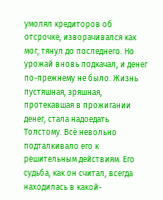умолял кредиторов об отсрочке, изворачивался как мог, тянул до последнего. Но урожай вновь подкачал, и денег по-прежнему не было. Жизнь пустяшная, зряшная, протекавшая в прожигании денег, стала надоедать Толстому. Всё невольно подталкивало его к решительным действиям. Его судьба, как он считал, всегда находилась в какой-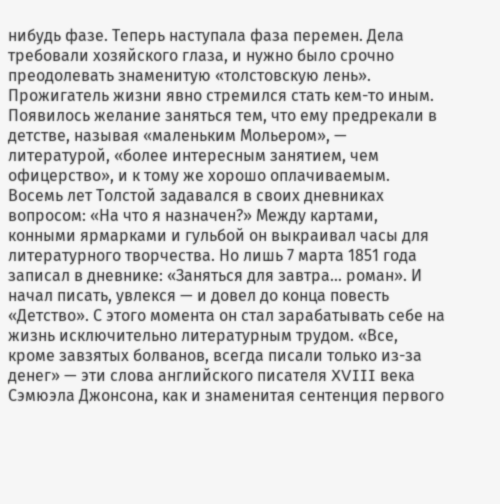нибудь фазе. Теперь наступала фаза перемен. Дела требовали хозяйского глаза, и нужно было срочно преодолевать знаменитую «толстовскую лень». Прожигатель жизни явно стремился стать кем-то иным. Появилось желание заняться тем, что ему предрекали в детстве, называя «маленьким Мольером», — литературой, «более интересным занятием, чем офицерство», и к тому же хорошо оплачиваемым.
Восемь лет Толстой задавался в своих дневниках вопросом: «На что я назначен?» Между картами, конными ярмарками и гульбой он выкраивал часы для литературного творчества. Но лишь 7 марта 1851 года записал в дневнике: «Заняться для завтра… роман». И начал писать, увлекся — и довел до конца повесть «Детство». С этого момента он стал зарабатывать себе на жизнь исключительно литературным трудом. «Все, кроме завзятых болванов, всегда писали только из-за денег» — эти слова английского писателя XVIII века Сэмюэла Джонсона, как и знаменитая сентенция первого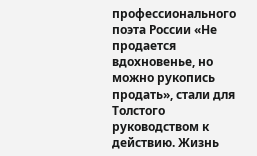профессионального поэта России «Не продается вдохновенье, но можно рукопись продать», стали для Толстого руководством к действию. Жизнь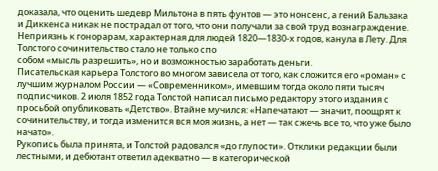доказала, что оценить шедевр Мильтона в пять фунтов — это нонсенс, а гений Бальзака и Диккенса никак не пострадал от того, что они получали за свой труд вознаграждение. Неприязнь к гонорарам, характерная для людей 1820—1830-х годов, канула в Лету. Для Толстого сочинительство стало не только спо
собом «мысль разрешить», но и возможностью заработать деньги.
Писательская карьера Толстого во многом зависела от того, как сложится его «роман» с лучшим журналом России — «Современником», имевшим тогда около пяти тысяч подписчиков. 2 июля 1852 года Толстой написал письмо редактору этого издания с просьбой опубликовать «Детство». Втайне мучился: «Напечатают — значит, поощрят к сочинительству, и тогда изменится вся моя жизнь, а нет — так сжечь все то, что уже было начато».
Рукопись была принята, и Толстой радовался «до глупости». Отклики редакции были лестными, и дебютант ответил адекватно — в категорической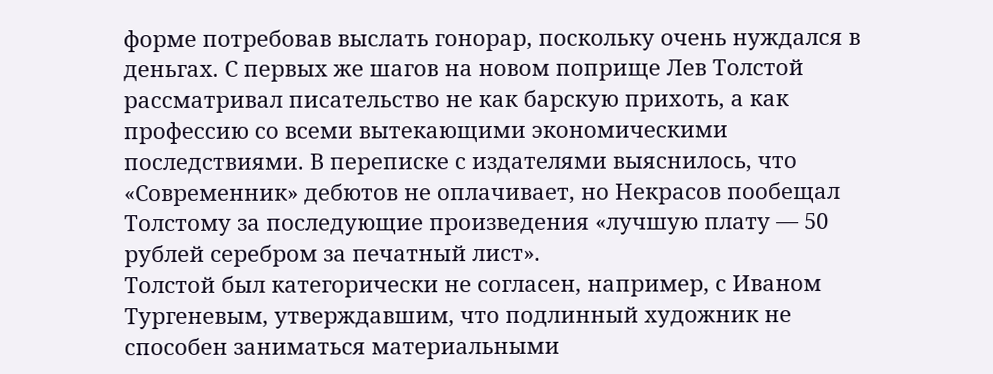форме потребовав выслать гонорар, поскольку очень нуждался в деньгах. С первых же шагов на новом поприще Лев Толстой рассматривал писательство не как барскую прихоть, а как профессию со всеми вытекающими экономическими последствиями. В переписке с издателями выяснилось, что «Современник» дебютов не оплачивает, но Некрасов пообещал Толстому за последующие произведения «лучшую плату — 50 рублей серебром за печатный лист».
Толстой был категорически не согласен, например, с Иваном Тургеневым, утверждавшим, что подлинный художник не способен заниматься материальными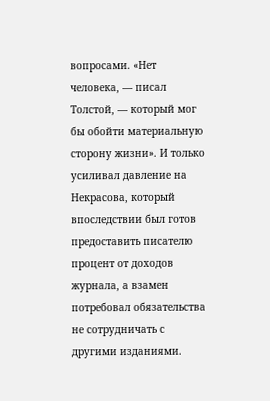вопросами. «Нет человека, — писал Толстой, — который мог бы обойти материальную сторону жизни». И только усиливал давление на Некрасова, который впоследствии был готов предоставить писателю процент от доходов журнала, а взамен потребовал обязательства не сотрудничать с другими изданиями.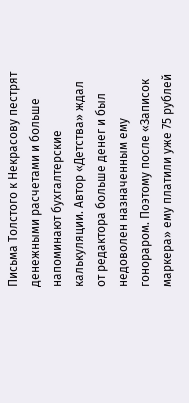Письма Толстого к Некрасову пестрят денежными расчетами и больше напоминают бухгалтерские калькуляции. Автор «Детства» ждал от редактора больше денег и был недоволен назначенным ему гонораром. Поэтому после «Записок маркера» ему платили уже 75 рублей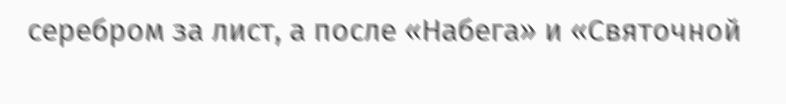серебром за лист, а после «Набега» и «Святочной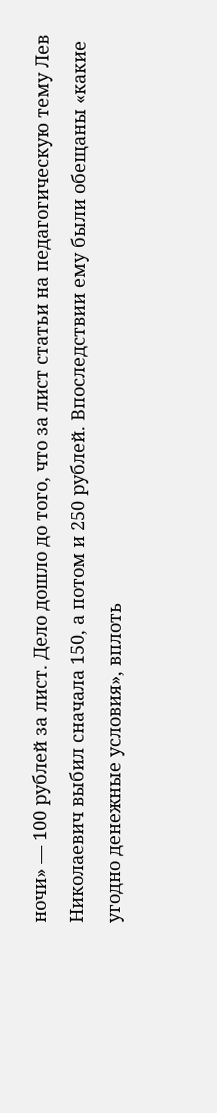ночи» — 100 рублей за лист. Дело дошло до того, что за лист статьи на педагогическую тему Лев Николаевич выбил сначала 150, а потом и 250 рублей. Впоследствии ему были обещаны «какие угодно денежные условия», вплоть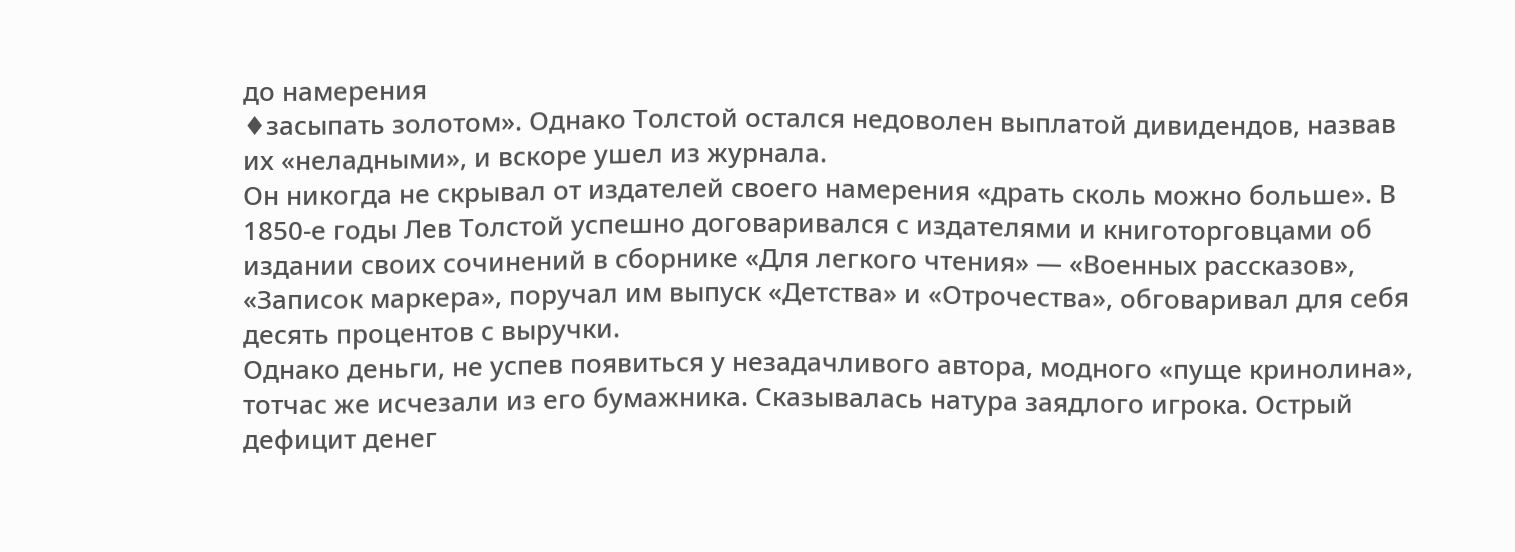до намерения
♦засыпать золотом». Однако Толстой остался недоволен выплатой дивидендов, назвав их «неладными», и вскоре ушел из журнала.
Он никогда не скрывал от издателей своего намерения «драть сколь можно больше». В 1850-е годы Лев Толстой успешно договаривался с издателями и книготорговцами об издании своих сочинений в сборнике «Для легкого чтения» — «Военных рассказов», «Записок маркера», поручал им выпуск «Детства» и «Отрочества», обговаривал для себя десять процентов с выручки.
Однако деньги, не успев появиться у незадачливого автора, модного «пуще кринолина», тотчас же исчезали из его бумажника. Сказывалась натура заядлого игрока. Острый дефицит денег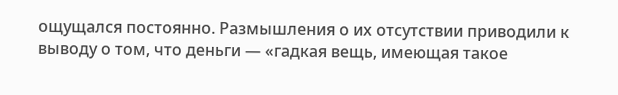ощущался постоянно. Размышления о их отсутствии приводили к выводу о том, что деньги — «гадкая вещь, имеющая такое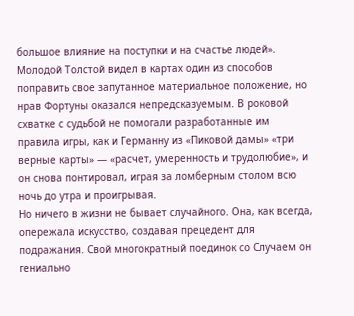большое влияние на поступки и на счастье людей».
Молодой Толстой видел в картах один из способов поправить свое запутанное материальное положение, но нрав Фортуны оказался непредсказуемым. В роковой схватке с судьбой не помогали разработанные им правила игры, как и Германну из «Пиковой дамы» «три верные карты» — «расчет, умеренность и трудолюбие», и он снова понтировал, играя за ломберным столом всю ночь до утра и проигрывая.
Но ничего в жизни не бывает случайного. Она, как всегда, опережала искусство, создавая прецедент для подражания. Свой многократный поединок со Случаем он гениально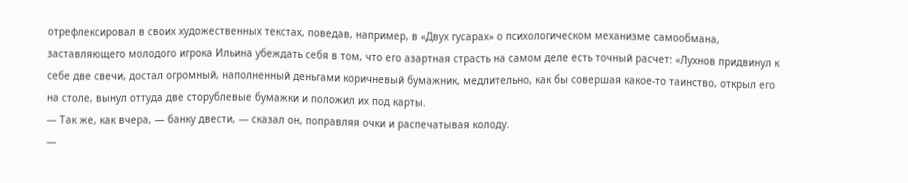отрефлексировал в своих художественных текстах, поведав, например, в «Двух гусарах» о психологическом механизме самообмана, заставляющего молодого игрока Ильина убеждать себя в том, что его азартная страсть на самом деле есть точный расчет: «Лухнов придвинул к себе две свечи, достал огромный, наполненный деньгами коричневый бумажник, медлительно, как бы совершая какое-то таинство, открыл его на столе, вынул оттуда две сторублевые бумажки и положил их под карты.
— Так же, как вчера, — банку двести, — сказал он, поправляя очки и распечатывая колоду.
—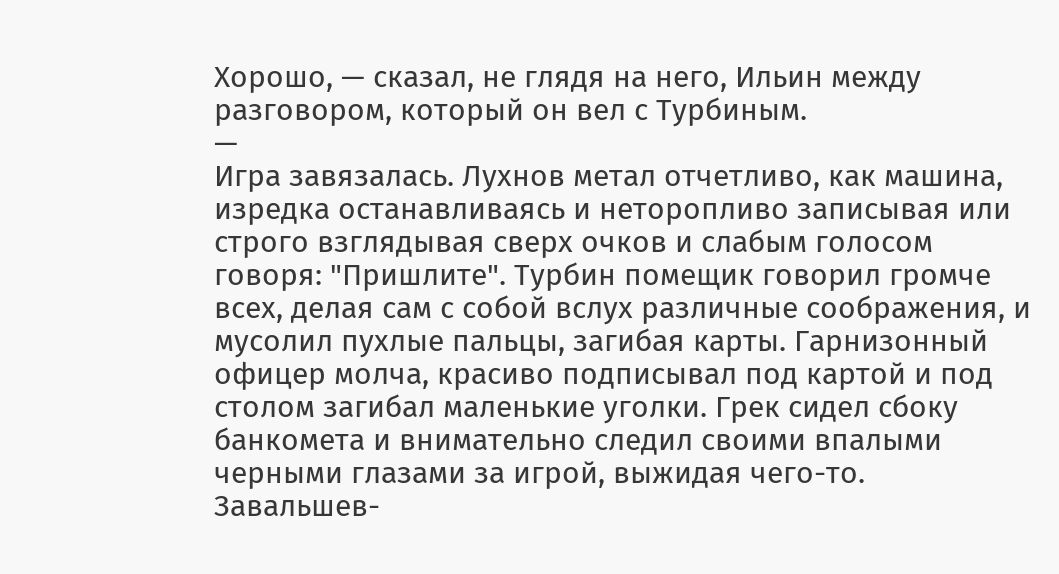Хорошо, — сказал, не глядя на него, Ильин между разговором, который он вел с Турбиным.
—
Игра завязалась. Лухнов метал отчетливо, как машина, изредка останавливаясь и неторопливо записывая или строго взглядывая сверх очков и слабым голосом говоря: "Пришлите". Турбин помещик говорил громче всех, делая сам с собой вслух различные соображения, и мусолил пухлые пальцы, загибая карты. Гарнизонный офицер молча, красиво подписывал под картой и под столом загибал маленькие уголки. Грек сидел сбоку банкомета и внимательно следил своими впалыми черными глазами за игрой, выжидая чего-то. Завальшев-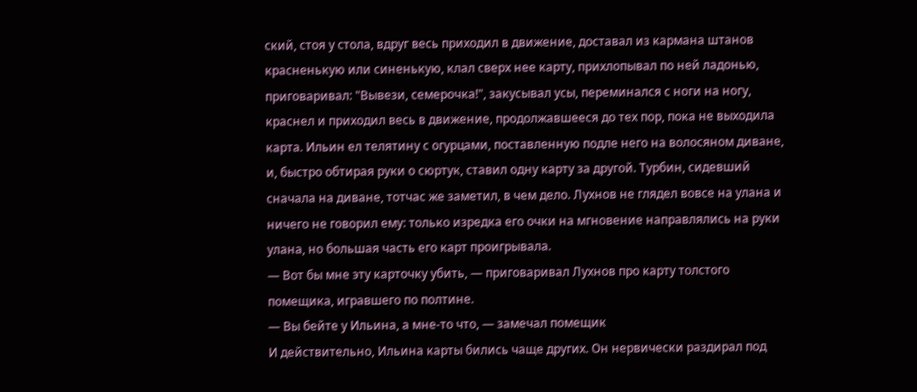ский, стоя у стола, вдруг весь приходил в движение, доставал из кармана штанов красненькую или синенькую, клал сверх нее карту, прихлопывал по ней ладонью, приговаривал: "Вывези, семерочка!", закусывал усы, переминался с ноги на ногу, краснел и приходил весь в движение, продолжавшееся до тех пор, пока не выходила карта. Ильин ел телятину с огурцами, поставленную подле него на волосяном диване, и, быстро обтирая руки о сюртук, ставил одну карту за другой. Турбин, сидевший сначала на диване, тотчас же заметил, в чем дело. Лухнов не глядел вовсе на улана и ничего не говорил ему: только изредка его очки на мгновение направлялись на руки улана, но большая часть его карт проигрывала.
— Вот бы мне эту карточку убить, — приговаривал Лухнов про карту толстого помещика, игравшего по полтине.
— Вы бейте у Ильина, а мне-то что, — замечал помещик
И действительно, Ильина карты бились чаще других. Он нервически раздирал под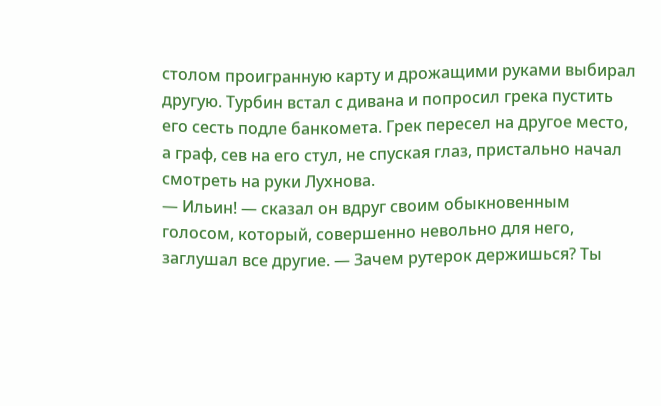столом проигранную карту и дрожащими руками выбирал другую. Турбин встал с дивана и попросил грека пустить его сесть подле банкомета. Грек пересел на другое место, а граф, сев на его стул, не спуская глаз, пристально начал смотреть на руки Лухнова.
— Ильин! — сказал он вдруг своим обыкновенным голосом, который, совершенно невольно для него, заглушал все другие. — Зачем рутерок держишься? Ты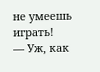не умеешь играть!
— Уж, как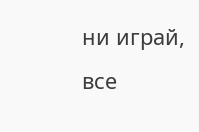ни играй, все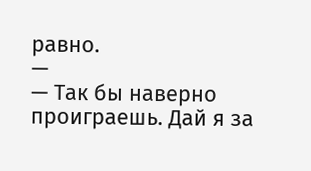равно.
—
— Так бы наверно проиграешь. Дай я за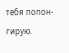тебя попон- гирую.